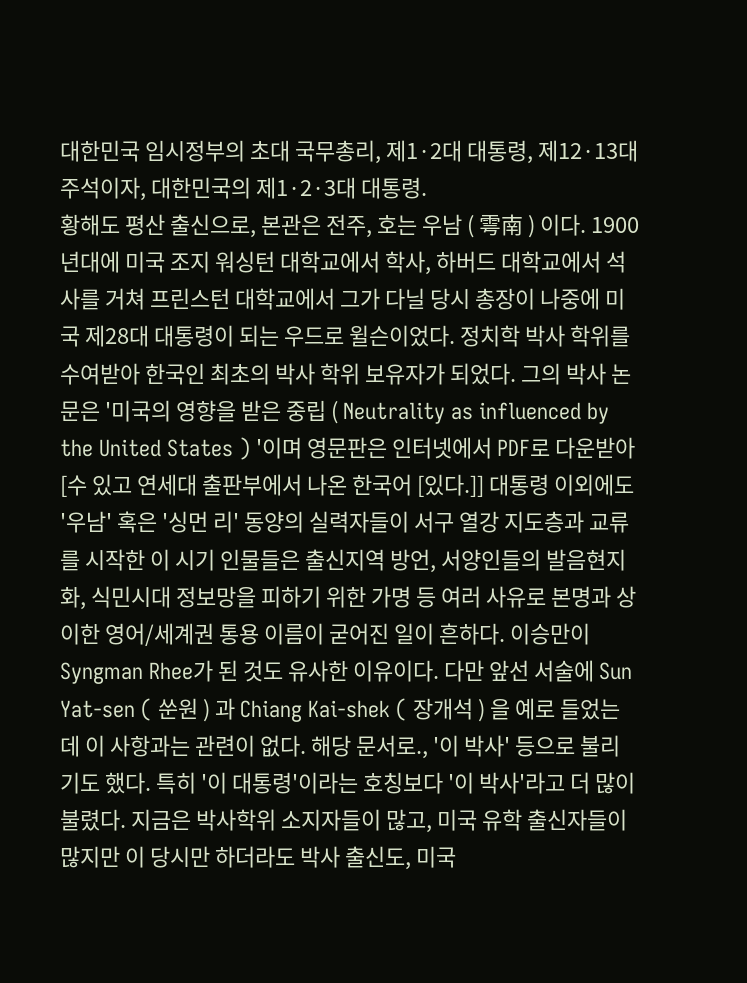대한민국 임시정부의 초대 국무총리, 제1·2대 대통령, 제12·13대 주석이자, 대한민국의 제1·2·3대 대통령.
황해도 평산 출신으로, 본관은 전주, 호는 우남 ( 雩南 ) 이다. 1900년대에 미국 조지 워싱턴 대학교에서 학사, 하버드 대학교에서 석사를 거쳐 프린스턴 대학교에서 그가 다닐 당시 총장이 나중에 미국 제28대 대통령이 되는 우드로 윌슨이었다. 정치학 박사 학위를 수여받아 한국인 최초의 박사 학위 보유자가 되었다. 그의 박사 논문은 '미국의 영향을 받은 중립 ( Neutrality as influenced by the United States ) '이며 영문판은 인터넷에서 PDF로 다운받아 [수 있고 연세대 출판부에서 나온 한국어 [있다.]] 대통령 이외에도 '우남' 혹은 '싱먼 리' 동양의 실력자들이 서구 열강 지도층과 교류를 시작한 이 시기 인물들은 출신지역 방언, 서양인들의 발음현지화, 식민시대 정보망을 피하기 위한 가명 등 여러 사유로 본명과 상이한 영어/세계권 통용 이름이 굳어진 일이 흔하다. 이승만이 Syngman Rhee가 된 것도 유사한 이유이다. 다만 앞선 서술에 Sun Yat-sen ( 쑨원 ) 과 Chiang Kai-shek ( 장개석 ) 을 예로 들었는데 이 사항과는 관련이 없다. 해당 문서로., '이 박사' 등으로 불리기도 했다. 특히 '이 대통령'이라는 호칭보다 '이 박사'라고 더 많이 불렸다. 지금은 박사학위 소지자들이 많고, 미국 유학 출신자들이 많지만 이 당시만 하더라도 박사 출신도, 미국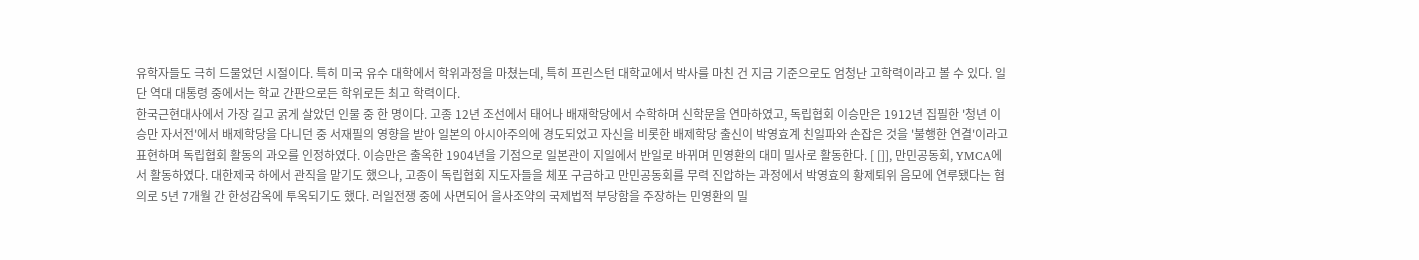유학자들도 극히 드물었던 시절이다. 특히 미국 유수 대학에서 학위과정을 마쳤는데, 특히 프린스턴 대학교에서 박사를 마친 건 지금 기준으로도 엄청난 고학력이라고 볼 수 있다. 일단 역대 대통령 중에서는 학교 간판으로든 학위로든 최고 학력이다.
한국근현대사에서 가장 길고 굵게 살았던 인물 중 한 명이다. 고종 12년 조선에서 태어나 배재학당에서 수학하며 신학문을 연마하였고, 독립협회 이승만은 1912년 집필한 '청년 이승만 자서전'에서 배제학당을 다니던 중 서재필의 영향을 받아 일본의 아시아주의에 경도되었고 자신을 비롯한 배제학당 출신이 박영효계 친일파와 손잡은 것을 '불행한 연결'이라고 표현하며 독립협회 활동의 과오를 인정하였다. 이승만은 출옥한 1904년을 기점으로 일본관이 지일에서 반일로 바뀌며 민영환의 대미 밀사로 활동한다. [ []], 만민공동회, YMCA에서 활동하였다. 대한제국 하에서 관직을 맡기도 했으나, 고종이 독립협회 지도자들을 체포 구금하고 만민공동회를 무력 진압하는 과정에서 박영효의 황제퇴위 음모에 연루됐다는 혐의로 5년 7개월 간 한성감옥에 투옥되기도 했다. 러일전쟁 중에 사면되어 을사조약의 국제법적 부당함을 주장하는 민영환의 밀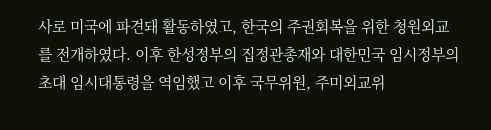사로 미국에 파견돼 활동하였고, 한국의 주권회복을 위한 청원외교를 전개하였다. 이후 한성정부의 집정관총재와 대한민국 임시정부의 초대 임시대통령을 역임했고 이후 국무위원, 주미외교위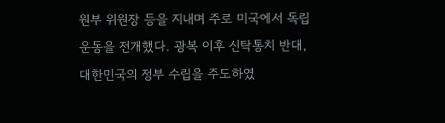원부 위원장 등을 지내며 주로 미국에서 독립운동을 전개했다. 광복 이후 신탁통치 반대, 대한민국의 정부 수립을 주도하였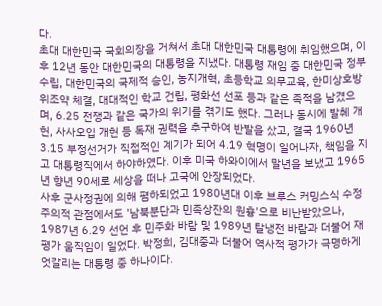다.
초대 대한민국 국회의장을 거쳐서 초대 대한민국 대통령에 취임했으며, 이후 12년 동안 대한민국의 대통령을 지냈다. 대통령 재임 중 대한민국 정부 수립, 대한민국의 국제적 승인, 농지개혁, 초등학교 의무교육, 한미상호방위조약 체결, 대대적인 학교 건립, 평화선 선포 등과 같은 족적을 남겼으며, 6.25 전쟁과 같은 국가의 위기를 겪기도 했다. 그러나 동시에 발췌 개헌, 사사오입 개헌 등 독재 권력을 추구하여 반발을 샀고, 결국 1960년 3.15 부정선거가 직접적인 계기가 되어 4.19 혁명이 일어나자, 책임을 지고 대통령직에서 하야하였다. 이후 미국 하와이에서 말년을 보냈고 1965년 향년 90세로 세상을 떠나 고국에 안장되었다.
사후 군사정권에 의해 폄하되었고 1980년대 이후 브루스 커밍스식 수정주의적 관점에서도 '남북분단과 민족상잔의 원흉'으로 비난받았으나, 1987년 6.29 선언 후 민주화 바람 및 1989년 탈냉전 바람과 더불어 재평가 움직임이 일었다. 박정희, 김대중과 더불어 역사적 평가가 극명하게 엇갈리는 대통령 중 하나이다.